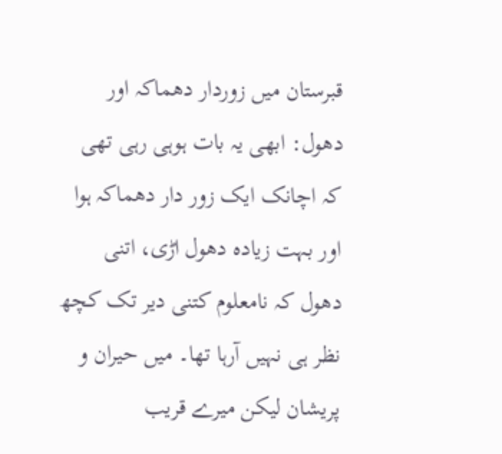قبرستان میں زوردار دھماکہ اور دھول: ابھی یہ بات ہوہی رہی تھی کہ اچانک ایک زور دار دھماکہ ہوا اور بہت زیادہ دھول اڑی، اتنی دھول کہ نامعلوم کتنی دیر تک کچھ نظر ہی نہیں آرہا تھا۔ میں حیران و پریشان لیکن میرے قریب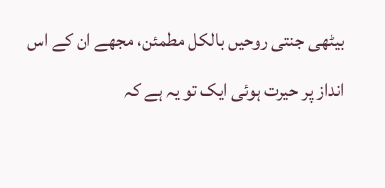بیٹھی جنتی روحیں بالکل مطمئن، مجھے ان کے اس انداز پر حیرت ہوئی ایک تو یہ ہے کہ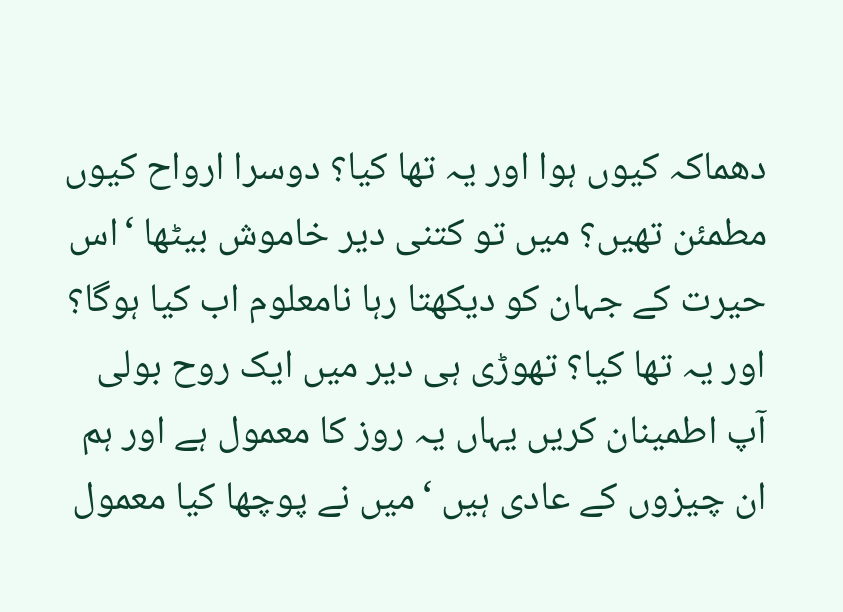دھماکہ کیوں ہوا اور یہ تھا کیا؟ دوسرا ارواح کیوں مطمئن تھیں؟ میں تو کتنی دیر خاموش بیٹھا ‘اس حیرت کے جہان کو دیکھتا رہا نامعلوم اب کیا ہوگا؟ اور یہ تھا کیا؟ تھوڑی ہی دیر میں ایک روح بولی آپ اطمینان کریں یہاں یہ روز کا معمول ہے اور ہم ان چیزوں کے عادی ہیں ‘میں نے پوچھا کیا معمول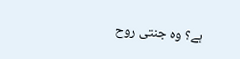ہے؟ وہ جنتی روح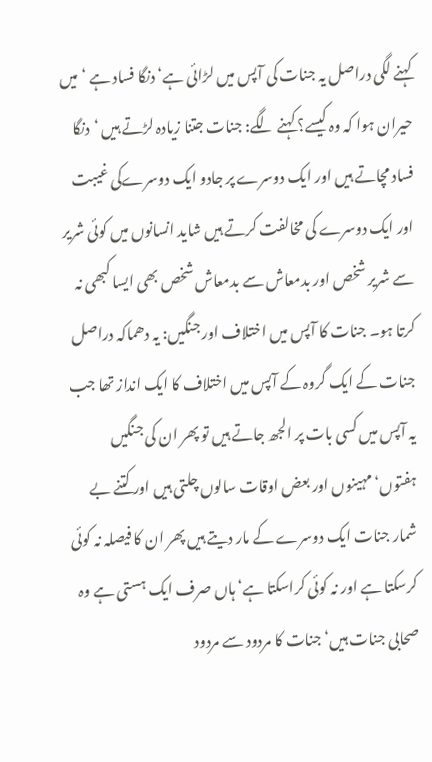کہنے لگی دراصل یہ جنات کی آپس میں لڑائی ہے‘ دنگا فساد ہے ‘میں حیران ہوا کہ وہ کیسے؟ کہنے لگے: جنات جتنا زیادہ لڑتے ہیں ‘دنگا فساد مچاتے ہیں اور ایک دوسرے پر جادو ایک دوسرےکی غیبت اور ایک دوسرے کی مخالفت کرتے ہیں شاید انسانوں میں کوئی شریر سے شریر شخص اور بدمعاش سے بدمعاش شخص بھی ایسا کبھی نہ کرتا ہو۔ جنات کا آپس میں اختلاف اور جنگیں: یہ دھماکہ دراصل جنات کے ایک گروہ کے آپس میں اختلاف کا ایک انداز تھا جب یہ آپس میں کسی بات پر الجھ جاتے ہیں تو پھر ان کی جنگیں ہفتوں‘ مہینوں اور بعض اوقات سالوں چلتی ہیں اور کتنے بے شمار جنات ایک دوسرے کے مار دیتے ہیں پھر ان کا فیصلہ نہ کوئی کرسکتا ہے اور نہ کوئی کراسکتا ہے‘ ہاں صرف ایک ہستی ہے وہ صحابی جنات ہیں‘ جنات کا مردود سے مردود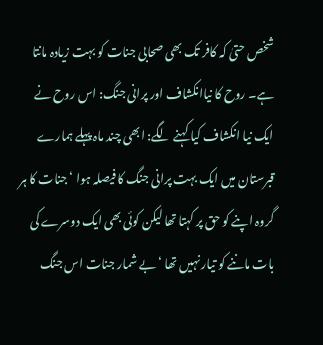شخص حتیٰ کہ کافر تک بھی صحابی جنات کو بہت زیادہ مانتا ہے۔ روح کا نیاانکشاف اور پرانی جنگ: اس روح نے ایک نیا انکشاف کیا کہنے لگے: ابھی چند ماہ پہلے ہمارے قبرستان میں ایک بہت پرانی جنگ کا فیصلہ ہوا ‘جنات کا ہر گروہ اپنے کو حق پر کہتا تھا لیکن کوئی بھی ایک دوسرے کی بات ماننے کو تیار نہیں تھا ‘بے شمار جنات اس جنگ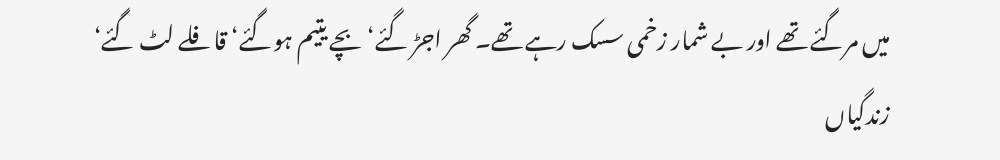میں مرگئے تھے اور بے شمار زخمی سسک رہے تھے۔ گھر اجڑ گئے‘ بچے یتیم ہوگئے‘ قافلے لٹ گئے‘ زندگیاں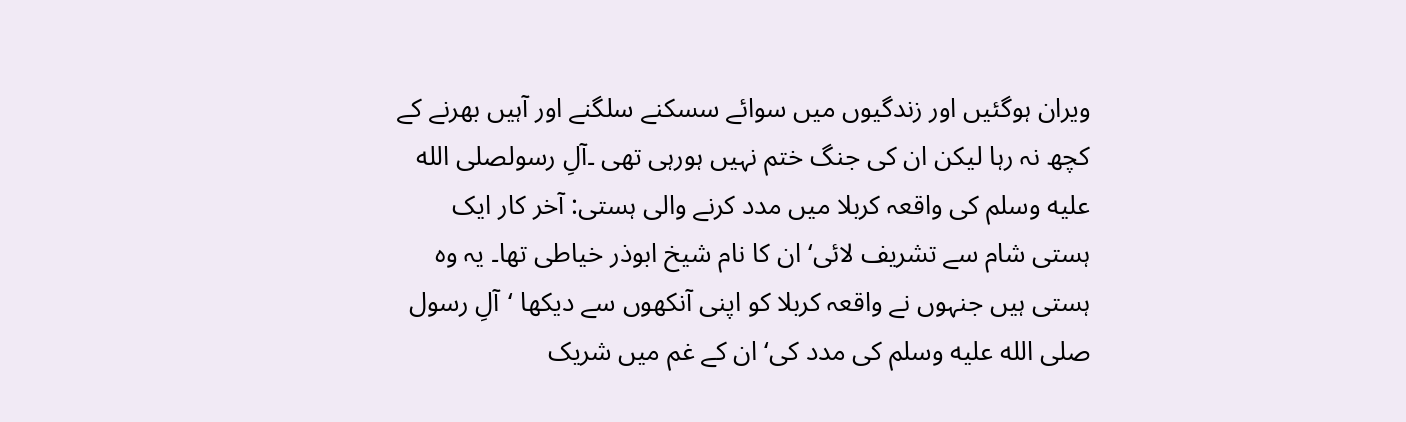ویران ہوگئیں اور زندگیوں میں سوائے سسکنے سلگنے اور آہیں بھرنے کے کچھ نہ رہا لیکن ان کی جنگ ختم نہیں ہورہی تھی ۔آلِ رسولصلى الله عليه وسلم کی واقعہ کربلا میں مدد کرنے والی ہستی: آخر کار ایک ہستی شام سے تشریف لائی‘ ان کا نام شیخ ابوذر خیاطی تھا۔ یہ وہ ہستی ہیں جنہوں نے واقعہ کربلا کو اپنی آنکھوں سے دیکھا ‘آلِ رسول صلى الله عليه وسلم کی مدد کی‘ ان کے غم میں شریک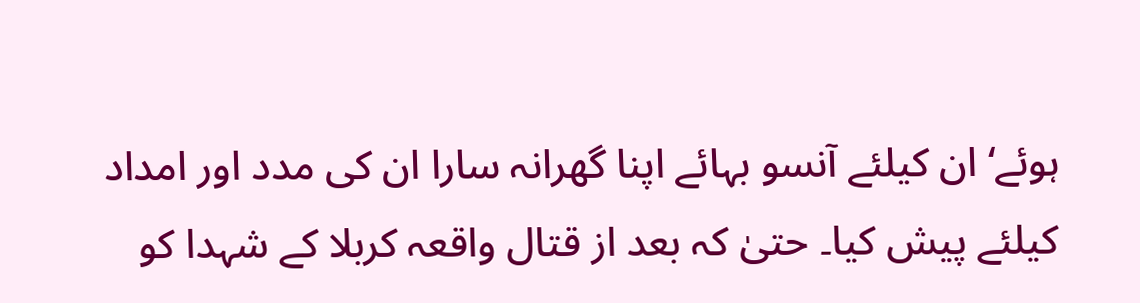ہوئے‘ ان کیلئے آنسو بہائے اپنا گھرانہ سارا ان کی مدد اور امداد کیلئے پیش کیا۔ حتیٰ کہ بعد از قتال واقعہ کربلا کے شہدا کو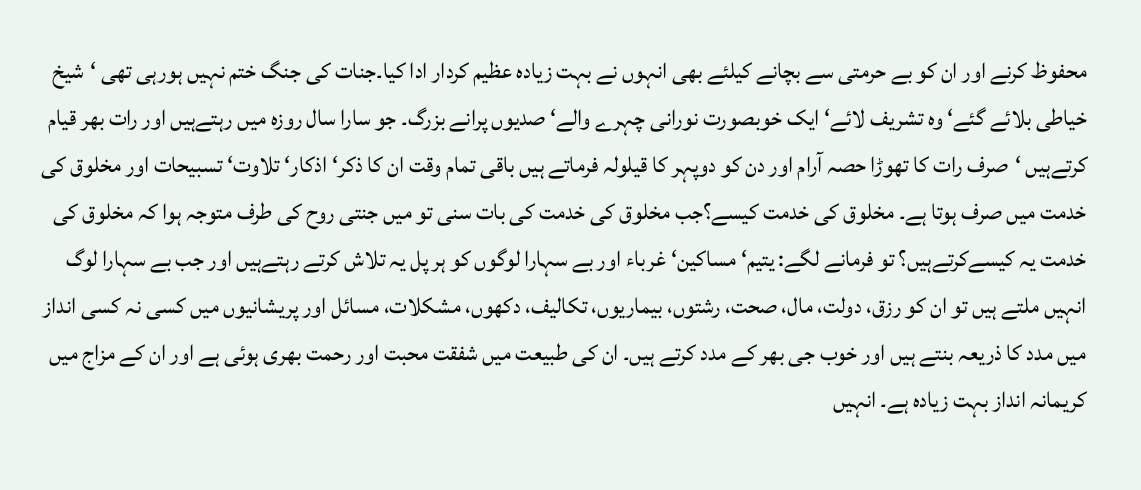محفوظ کرنے اور ان کو بے حرمتی سے بچانے کیلئے بھی انہوں نے بہت زیادہ عظیم کردار ادا کیا۔جنات کی جنگ ختم نہیں ہورہی تھی ‘شیخ خیاطی بلائے گئے‘ وہ تشریف لائے‘ ایک خوبصورت نورانی چہرے والے‘ صدیوں پرانے بزرگ۔ جو سارا سال روزہ میں رہتےہیں اور رات بھر قیام کرتےہیں ‘صرف رات کا تھوڑا حصہ آرام اور دن کو دوپہر کا قیلولہ فرماتے ہیں باقی تمام وقت ان کا ذکر‘ اذکار‘ تلاوت‘ تسبیحات اور مخلوق کی خدمت میں صرف ہوتا ہے۔ مخلوق کی خدمت کیسے؟جب مخلوق کی خدمت کی بات سنی تو میں جنتی روح کی طرف متوجہ ہوا کہ مخلوق کی خدمت یہ کیسےکرتےہیں؟ تو فرمانے لگے: یتیم‘ مساکین‘ غرباء اور بے سہارا لوگوں کو ہر پل یہ تلاش کرتے رہتےہیں اور جب بے سہارا لوگ انہیں ملتے ہیں تو ان کو رزق، دولت، مال، صحت، رشتوں، بیماریوں، تکالیف، دکھوں، مشکلات، مسائل اور پریشانیوں میں کسی نہ کسی انداز میں مدد کا ذریعہ بنتے ہیں اور خوب جی بھر کے مدد کرتے ہیں۔ ان کی طبیعت میں شفقت محبت اور رحمت بھری ہوئی ہے اور ان کے مزاج میں کریمانہ انداز بہت زیادہ ہے۔ انہیں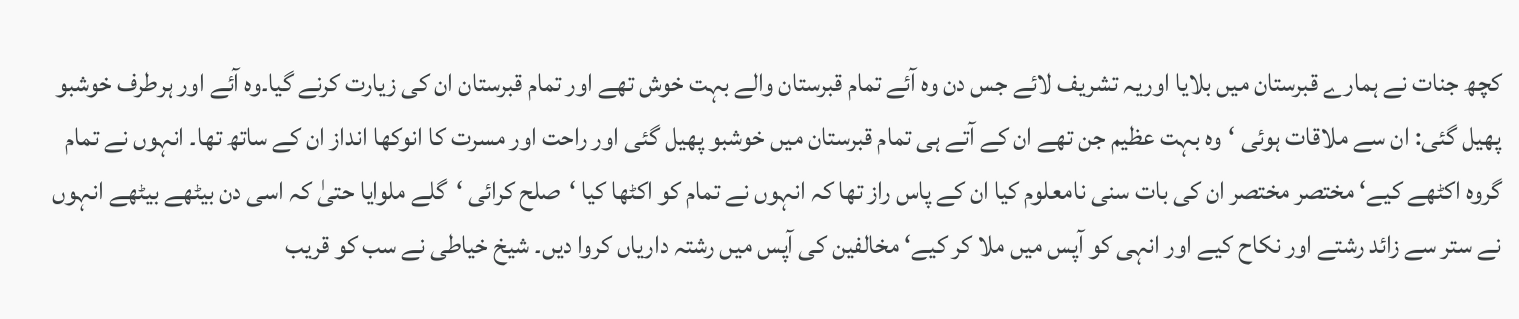کچھ جنات نے ہمارے قبرستان میں بلایا اوریہ تشریف لائے جس دن وہ آئے تمام قبرستان والے بہت خوش تھے اور تمام قبرستان ان کی زیارت کرنے گیا۔وہ آئے اور ہرطرف خوشبو پھیل گئی: ان سے ملاقات ہوئی ‘وہ بہت عظیم جن تھے ان کے آتے ہی تمام قبرستان میں خوشبو پھیل گئی اور راحت اور مسرت کا انوکھا انداز ان کے ساتھ تھا۔ انہوں نے تمام گروہ اکٹھے کیے‘ مختصر مختصر ان کی بات سنی نامعلوم کیا ان کے پاس راز تھا کہ انہوں نے تمام کو اکٹھا کیا ‘صلح کرائی ‘گلے ملوایا حتیٰ کہ اسی دن بیٹھے بیٹھے انہوں نے ستر سے زائد رشتے اور نکاح کیے اور انہی کو آپس میں ملا کر کیے‘ مخالفین کی آپس میں رشتہ داریاں کروا دیں۔ شیخ خیاطی نے سب کو قریب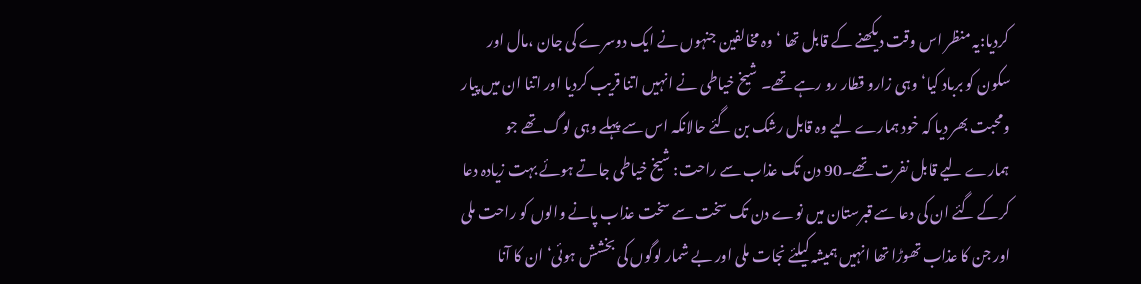کردیا:یہ منظر اس وقت دیکھنے کے قابل تھا ‘وہ مخالفین جنہوں نے ایک دوسرے کی جان ،مال اور سکون کو برباد کیا‘وہی زارو قطار رو رہے تھے۔ شیخ خیاطی نے انہیں اتنا قریب کردیا اور اتنا ان میں پیار ومحبت بھر دیا کہ خود ہمارے لیے وہ قابل رشک بن گئے حالانکہ اس سے پہلے وہی لوگ تھے جو ہمارے لیے قابل نفرت تھے۔90 دن تک عذاب سے راحت: شیخ خیاطی جاتے ہوئے بہت زیادہ دعا کرکے گئے ان کی دعا سے قبرستان میں نوے دن تک سخت سے سخت عذاب پانے والوں کو راحت ملی اور جن کا عذاب تھوڑا تھا انہیں ہمیشہ کیلئے نجات ملی اور بے شمار لوگوں کی بخشش ہوئی‘ ان کا آنا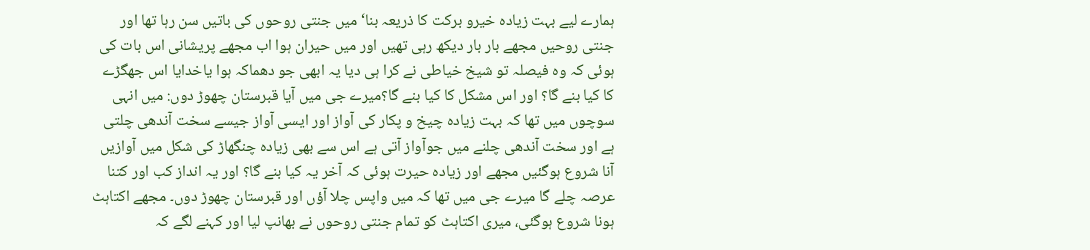ہمارے لیے بہت زیادہ خیرو برکت کا ذریعہ بنا‘ میں جنتی روحوں کی باتیں سن رہا تھا اور جنتی روحیں مجھے بار بار دیکھ رہی تھیں اور میں حیران ہوا اب مجھے پریشانی اس بات کی ہوئی کہ وہ فیصلہ تو شیخ خیاطی نے کرا ہی دیا یہ ابھی جو دھماکہ ہوا یاخدایا اس جھگڑے کا کیا بنے گا؟ اور اس مشکل کا کیا بنے گا؟میرے جی میں آیا قبرستان چھوڑ دوں: میں انہی سوچوں میں تھا کہ بہت زیادہ چیخ و پکار کی آواز اور ایسی آواز جیسے سخت آندھی چلتی ہے اور سخت آندھی چلنے میں جوآواز آتی ہے اس سے بھی زیادہ چنگھاڑ کی شکل میں آوازیں آنا شروع ہوگئیں مجھے اور زیادہ حیرت ہوئی کہ آخر یہ کیا بنے گا؟ اور یہ انداز کب اور کتنا عرصہ چلے گا میرے جی میں تھا کہ میں واپس چلا آؤں اور قبرستان چھوڑ دوں۔ مجھے اکتاہٹ ہونا شروع ہوگئی، میری اکتاہٹ کو تمام جنتی روحوں نے بھانپ لیا اور کہنے لگے کہ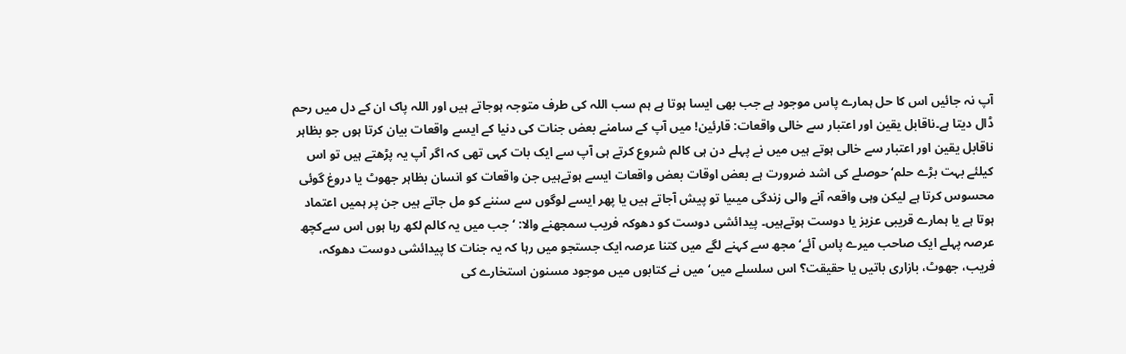آپ نہ جائیں اس کا حل ہمارے پاس موجود ہے جب بھی ایسا ہوتا ہے ہم سب اللہ کی طرف متوجہ ہوجاتے ہیں اور اللہ پاک ان کے دل میں رحم ڈال دیتا ہے۔ناقابل یقین اور اعتبار سے خالی واقعات: قارئین! میں آپ کے سامنے بعض جنات کی دنیا کے ایسے واقعات بیان کرتا ہوں جو بظاہر ناقابل یقین اور اعتبار سے خالی ہوتے ہیں میں نے پہلے دن ہی کالم شروع کرتے ہی آپ سے ایک بات کہی تھی کہ اگر آپ یہ پڑھتے ہیں تو اس کیلئے بہت بڑے حلم‘ حوصلے کی اشد ضرورت ہے بعض اوقات بعض واقعات ایسے ہوتےہیں جن واقعات کو انسان بظاہر جھوٹ یا دروغ گوئی محسوس کرتا ہے لیکن وہی واقعہ آنے والی زندگی میںیا تو پیش آجاتے ہیں یا پھر ایسے لوگوں سے سننے کو مل جاتے ہیں جن پر ہمیں اعتماد ہوتا ہے یا ہمارے قریبی عزیز یا دوست ہوتےہیں۔ پیدائشی دوست کو دھوکہ فریب سمجھنے والا: ‘ جب میں یہ کالم لکھ رہا ہوں اس سےکچھ عرصہ پہلے ایک صاحب میرے پاس آئے‘ مجھ سے کہنے لگے میں کتنا عرصہ ایک جستجو میں رہا کہ یہ جنات کا پیدائشی دوست دھوکہ، فریب، جھوٹ، بازاری باتیں یا حقیقت؟ اس سلسلے میں‘ میں نے کتابوں میں موجود مسنون استخارے کی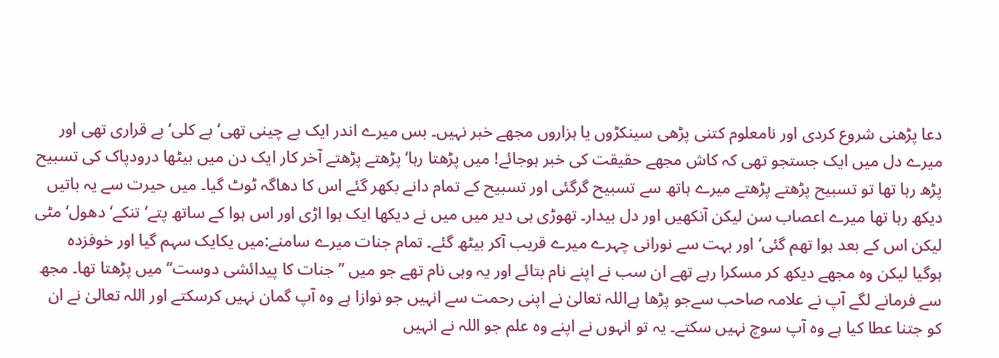دعا پڑھنی شروع کردی اور نامعلوم کتنی پڑھی سینکڑوں یا ہزاروں مجھے خبر نہیں۔ بس میرے اندر ایک بے چینی تھی‘ بے کلی‘ بے قراری تھی اور میرے دل میں ایک جستجو تھی کہ کاش مجھے حقیقت کی خبر ہوجائے! میں پڑھتا رہا‘ پڑھتے پڑھتے آخر کار ایک دن میں بیٹھا درودپاک کی تسبیح پڑھ رہا تھا تو تسبیح پڑھتے پڑھتے میرے ہاتھ سے تسبیح گرگئی اور تسبیح کے تمام دانے بکھر گئے اس کا دھاگہ ٹوٹ گیا۔ میں حیرت سے یہ باتیں دیکھ رہا تھا میرے اعصاب سن لیکن آنکھیں اور دل بیدار۔ تھوڑی ہی دیر میں میں نے دیکھا ایک ہوا اڑی اور اس ہوا کے ساتھ پتے‘ تنکے‘ دھول‘ مٹی لیکن اس کے بعد ہوا تھم گئی‘ اور بہت سے نورانی چہرے میرے قریب آکر بیٹھ گئے۔ تمام جنات میرے سامنے:میں یکایک سہم گیا اور خوفزدہ ہوگیا لیکن وہ مجھے دیکھ کر مسکرا رہے تھے ان سب نے اپنے نام بتائے اور یہ وہی نام تھے جو میں ’’جنات کا پیدائشی دوست‘‘ میں پڑھتا تھا۔ مجھ سے فرمانے لگے آپ نے علامہ صاحب سےجو پڑھا ہےاللہ تعالیٰ نے اپنی رحمت سے انہیں جو نوازا ہے وہ آپ گمان نہیں کرسکتے اور اللہ تعالیٰ نے ان کو جتنا عطا کیا ہے وہ آپ سوچ نہیں سکتے۔ یہ تو انہوں نے اپنے وہ علم جو اللہ نے انہیں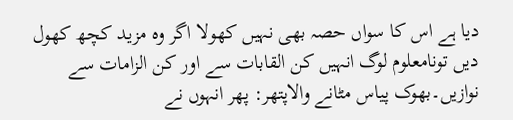دیا ہے اس کا سواں حصہ بھی نہیں کھولا اگر وہ مزید کچھ کھول دیں تونامعلوم لوگ انہیں کن القابات سے اور کن الزامات سے نوازیں۔بھوک پیاس مٹانے والاپتھر: پھر انہوں نے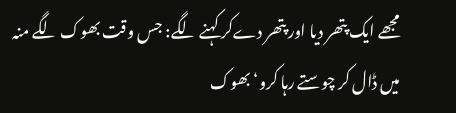مجھے ایک پتھر دیا اور پتھر دےکر کہنے لگے: جس وقت بھوک لگے منہ میں ڈال کر چوستے رہا کرو‘ بھوک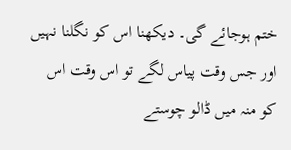ختم ہوجائے گی۔ دیکھنا اس کو نگلنا نہیں اور جس وقت پیاس لگے تو اس وقت اس کو منہ میں ڈالو چوستے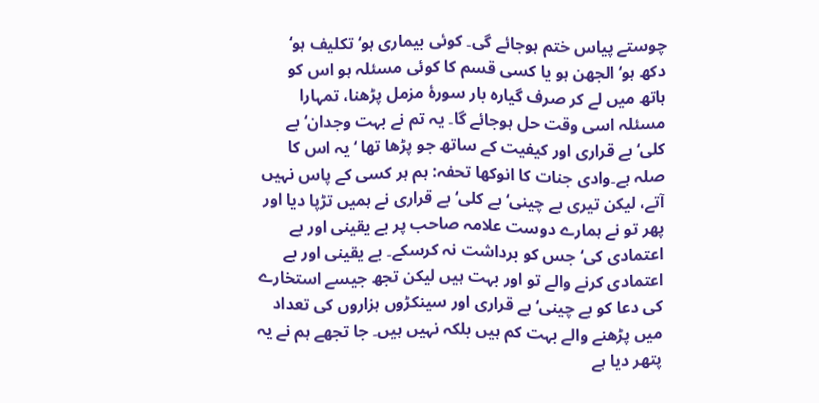چوستے پیاس ختم ہوجائے گی۔ کوئی بیماری ہو‘ تکلیف ہو‘ دکھ ہو‘ الجھن ہو یا کسی قسم کا کوئی مسئلہ ہو اس کو ہاتھ میں لے کر صرف گیارہ بار سورۂ مزمل پڑھنا، تمہارا مسئلہ اسی وقت حل ہوجائے گا۔ یہ تم نے بہت وجدان‘ بے کلی‘ بے قراری اور کیفیت کے ساتھ جو پڑھا تھا ‘یہ اس کا صلہ ہے۔وادی جنات کا انوکھا تحفہ: ہم ہر کسی کے پاس نہیں آتے، لیکن تیری بے چینی‘ بے کلی‘ بے قراری نے ہمیں تڑپا دیا اور پھر تو نے ہمارے دوست علامہ صاحب پر بے یقینی اور بے اعتمادی کی‘ جس کو برداشت نہ کرسکے۔ بے یقینی اور بے اعتمادی کرنے والے تو اور بہت ہیں لیکن تجھ جیسے استخارے کی دعا کو بے چینی‘ بے قراری اور سینکڑوں ہزاروں کی تعداد میں پڑھنے والے بہت کم ہیں بلکہ نہیں ہیں۔ جا تجھے ہم نے یہ پتھر دیا ہے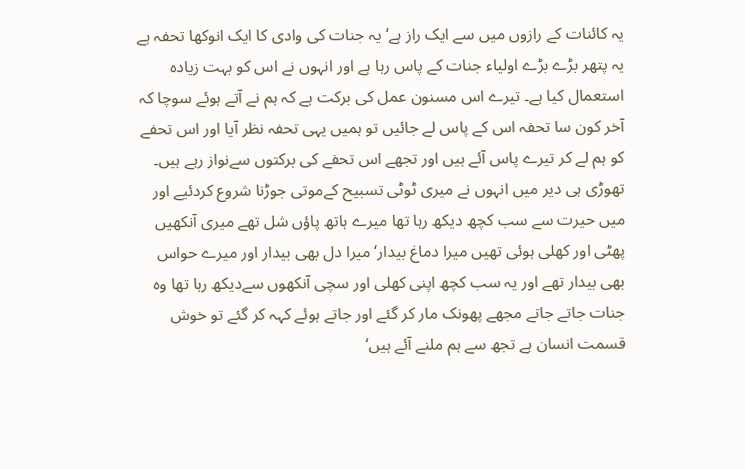یہ کائنات کے رازوں میں سے ایک راز ہے‘ یہ جنات کی وادی کا ایک انوکھا تحفہ ہے یہ پتھر بڑے بڑے اولیاء جنات کے پاس رہا ہے اور انہوں نے اس کو بہت زیادہ استعمال کیا ہے۔ تیرے اس مسنون عمل کی برکت ہے کہ ہم نے آتے ہوئے سوچا کہ آخر کون سا تحفہ اس کے پاس لے جائیں تو ہمیں یہی تحفہ نظر آیا اور اس تحفے کو ہم لے کر تیرے پاس آئے ہیں اور تجھے اس تحفے کی برکتوں سےنواز رہے ہیں۔ تھوڑی ہی دیر میں انہوں نے میری ٹوٹی تسبیح کےموتی جوڑنا شروع کردئیے اور میں حیرت سے سب کچھ دیکھ رہا تھا میرے ہاتھ پاؤں شل تھے میری آنکھیں پھٹی اور کھلی ہوئی تھیں میرا دماغ بیدار‘ میرا دل بھی بیدار اور میرے حواس بھی بیدار تھے اور یہ سب کچھ اپنی کھلی اور سچی آنکھوں سےدیکھ رہا تھا وہ جنات جاتے جاتے مجھے پھونک مار کر گئے اور جاتے ہوئے کہہ کر گئے تو خوش قسمت انسان ہے تجھ سے ہم ملنے آئے ہیں‘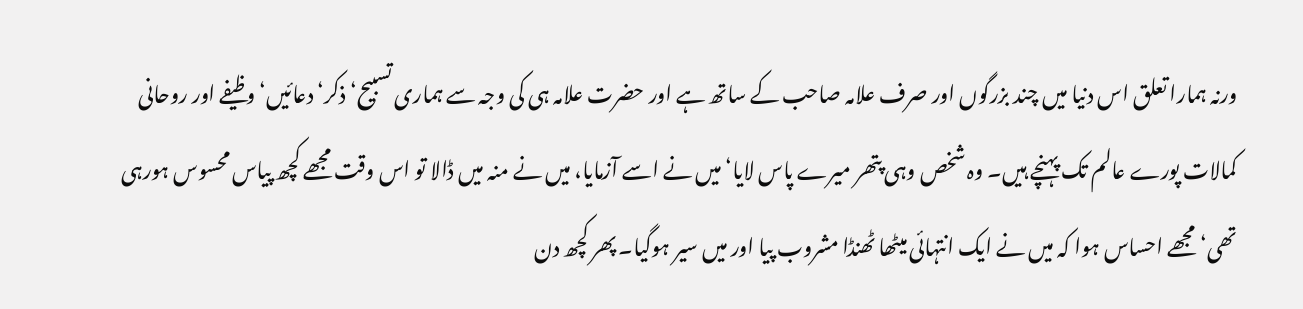ورنہ ہمارا تعلق اس دنیا میں چند بزرگوں اور صرف علامہ صاحب کے ساتھ ہے اور حضرت علامہ ہی کی وجہ سے ہماری تسبیح‘ ذکر‘ دعائیں‘ وظیفے اور روحانی کمالات پورے عالم تک پہنچے ہیں۔ وہ شخص وہی پتھر میرے پاس لایا‘ میں نے اسے آزمایا، میں نے منہ میں ڈالا تو اس وقت مجھے کچھ پیاس محسوس ہورہی تھی‘ مجھے احساس ہوا کہ میں نے ایک انتہائی میٹھا ٹھنڈا مشروب پیا اور میں سیر ہوگیا۔ پھر کچھ دن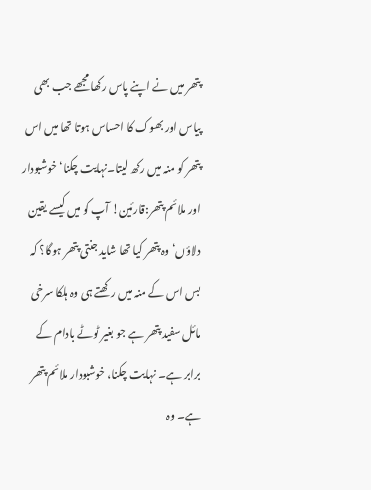پتھر میں نے اپنے پاس رکھا مجھے جب بھی پیاس اور بھوک کا احساس ہوتا تھا میں اس پتھر کو منہ میں رکھ لیتا۔نہایت چکنا‘ خوشبودار اور ملائم پتھر:قارئین! آپ کو میں کیسے یقین دلاؤں‘ وہ پتھر کیا تھا شاید جنتی پتھر ہوگا؟ کہ بس اس کے منہ میں رکھتے ہی وہ ہلکا سرخی مائل سفید پتھر ہے جو بغیر ٹوٹے بادام کے برابر ہے۔ نہایت چکنا، خوشبودار ملائم پتھر ہے۔ وہ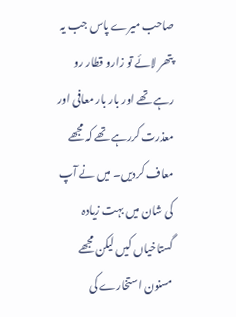صاحب میرے پاس جب یہ پتھر لائے تو زارو قطار رو رہے تھے اور بار بار معافی اور معذرت کررہے تھے کہ مجھے معاف کردیں۔ میں نے آپ کی شان میں بہت زیادہ گستاخیاں کیں لیکن مجھے مسنون استخارے کی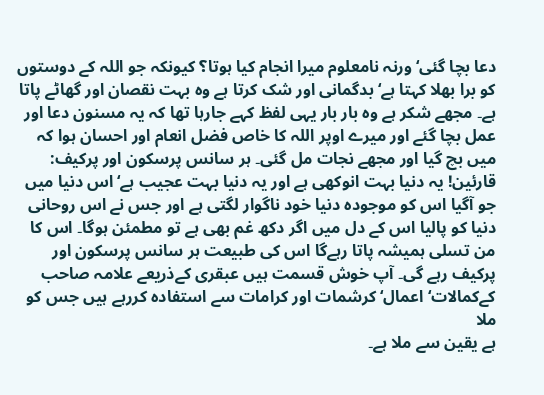دعا بچا گئی‘ ورنہ نامعلوم میرا انجام کیا ہوتا؟ کیونکہ جو اللہ کے دوستوں کو برا بھلا کہتا ہے‘ بدگمانی اور شک کرتا ہے وہ بہت نقصان اور گھاٹے پاتا ہے۔ مجھے شکر ہے وہ بار بار یہی لفظ کہے جارہا تھا کہ یہ مسنون دعا اور عمل بچا گئے اور میرے اوپر اللہ کا خاص فضل انعام اور احسان ہوا کہ میں بچ گیا اور مجھے نجات مل گئی۔ ہر سانس پرسکون اور پرکیف: قارئین! یہ دنیا بہت انوکھی ہے اور یہ دنیا بہت عجیب ہے‘ اس دنیا میں جو آگیا اس کو موجودہ دنیا خود ناگوار لگتی ہے اور جس نے اس روحانی دنیا کو پالیا اس کے دل میں اگر دکھ غم بھی ہے تو مطمئن ہوگا۔ اس کا من تسلی ہمیشہ پاتا رہےگا اس کی طبیعت ہر سانس پرسکون اور پرکیف رہے گی۔ آپ خوش قسمت ہیں عبقری کےذریعے علامہ صاحب کےکمالات‘ اعمال‘ کرشمات اور کرامات سے استفادہ کررہے ہیں جس کو ملا
ہے یقین سے ملا ہے۔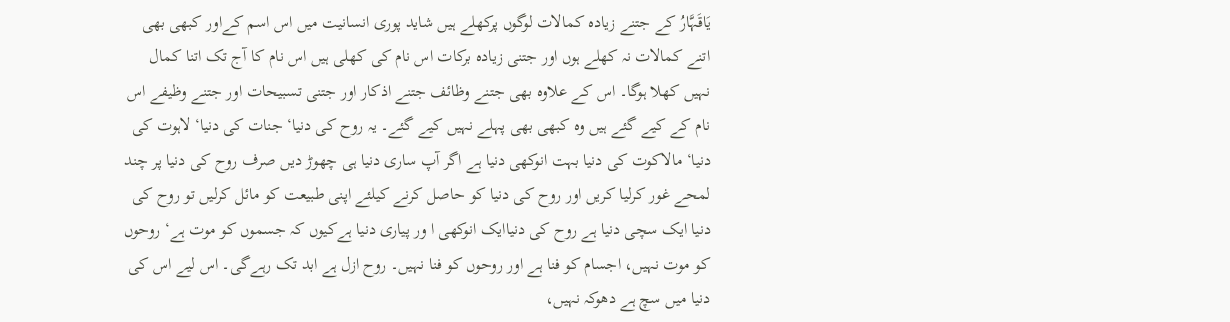یَاقَہَّارُ کے جتنے زیادہ کمالات لوگوں پرکھلے ہیں شاید پوری انسانیت میں اس اسم کےاور کبھی بھی اتنے کمالات نہ کھلے ہوں اور جتنی زیادہ برکات اس نام کی کھلی ہیں اس نام کا آج تک اتنا کمال نہیں کھلا ہوگا۔ اس کے علاوہ بھی جتنے وظائف جتنے اذکار اور جتنی تسبیحات اور جتنے وظیفے اس نام کے کیے گئے ہیں وہ کبھی بھی پہلے نہیں کیے گئے۔ یہ روح کی دنیا‘ جنات کی دنیا‘ لاہوت کی دنیا‘ مالاکوت کی دنیا بہت انوکھی دنیا ہے اگر آپ ساری دنیا ہی چھوڑ دیں صرف روح کی دنیا پر چند لمحے غور کرلیا کریں اور روح کی دنیا کو حاصل کرنے کیلئے اپنی طبیعت کو مائل کرلیں تو روح کی دنیا ایک سچی دنیا ہے روح کی دنیاایک انوکھی ا ور پیاری دنیا ہےکیوں کہ جسموں کو موت ہے‘ روحوں کو موت نہیں، اجسام کو فنا ہے اور روحوں کو فنا نہیں۔ روح ازل ہے ابد تک رہےگی۔ اس لیے اس کی دنیا میں سچ ہے دھوکہ نہیں،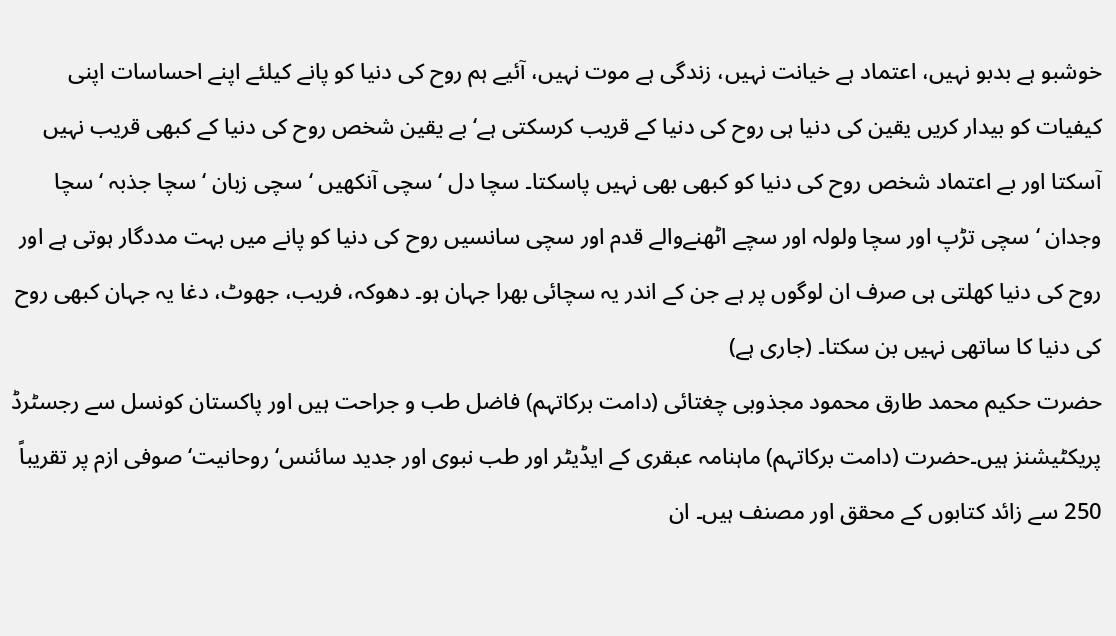خوشبو ہے بدبو نہیں، اعتماد ہے خیانت نہیں، زندگی ہے موت نہیں، آئیے ہم روح کی دنیا کو پانے کیلئے اپنے احساسات اپنی کیفیات کو بیدار کریں یقین کی دنیا ہی روح کی دنیا کے قریب کرسکتی ہے‘ بے یقین شخص روح کی دنیا کے کبھی قریب نہیں آسکتا اور بے اعتماد شخص روح کی دنیا کو کبھی بھی نہیں پاسکتا۔ سچا دل ‘سچی آنکھیں ‘سچی زبان ‘سچا جذبہ ‘سچا وجدان ‘سچی تڑپ اور سچا ولولہ اور سچے اٹھنےوالے قدم اور سچی سانسیں روح کی دنیا کو پانے میں بہت مددگار ہوتی ہے اور روح کی دنیا کھلتی ہی صرف ان لوگوں پر ہے جن کے اندر یہ سچائی بھرا جہان ہو۔ دھوکہ، فریب، جھوٹ، دغا یہ جہان کبھی روح کی دنیا کا ساتھی نہیں بن سکتا۔ (جاری ہے)
حضرت حکیم محمد طارق محمود مجذوبی چغتائی (دامت برکاتہم) فاضل طب و جراحت ہیں اور پاکستان کونسل سے رجسٹرڈ پریکٹیشنز ہیں۔حضرت (دامت برکاتہم) ماہنامہ عبقری کے ایڈیٹر اور طب نبوی اور جدید سائنس‘ روحانیت‘ صوفی ازم پر تقریباً 250 سے زائد کتابوں کے محقق اور مصنف ہیں۔ ان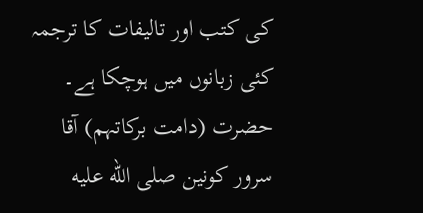کی کتب اور تالیفات کا ترجمہ کئی زبانوں میں ہوچکا ہے۔ حضرت (دامت برکاتہم) آقا سرور کونین صلى الله عليه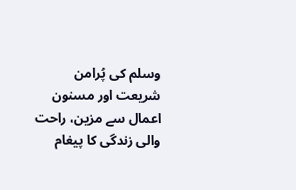وسلم کی پُرامن شریعت اور مسنون اعمال سے مزین، راحت والی زندگی کا پیغام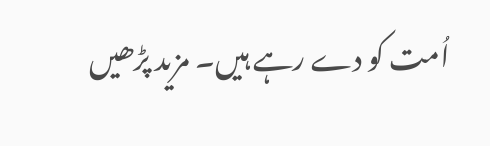اُمت کو دے رہے ہیں۔ مزید پڑھیں